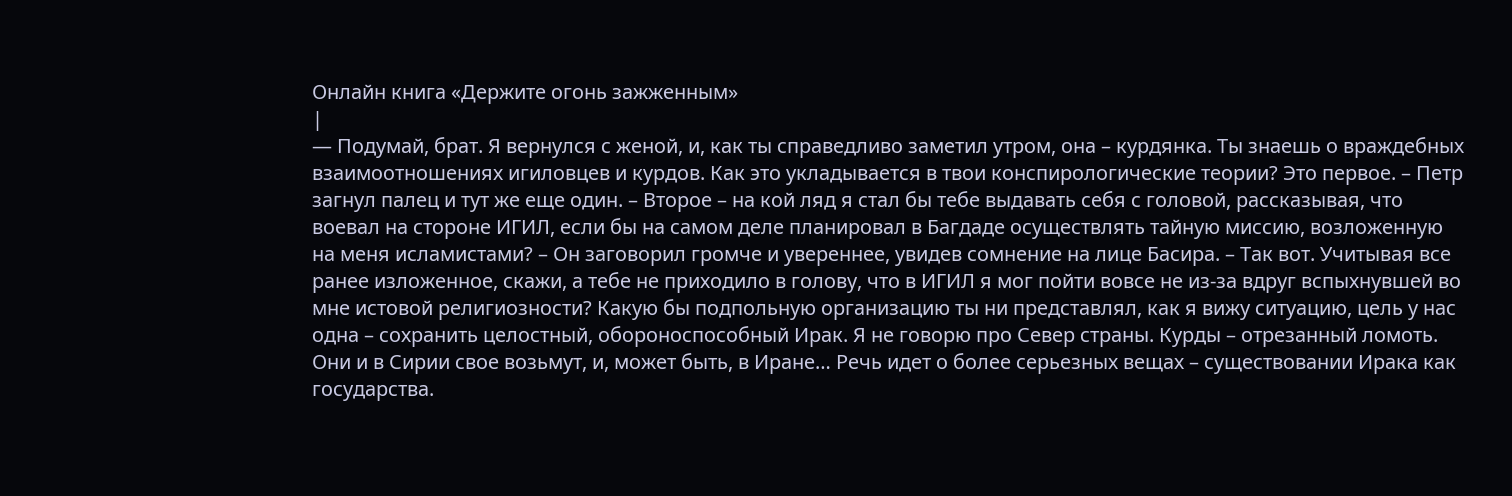Онлайн книга «Держите огонь зажженным»
|
— Подумай, брат. Я вернулся с женой, и, как ты справедливо заметил утром, она – курдянка. Ты знаешь о враждебных взаимоотношениях игиловцев и курдов. Как это укладывается в твои конспирологические теории? Это первое. – Петр загнул палец и тут же еще один. – Второе – на кой ляд я стал бы тебе выдавать себя с головой, рассказывая, что воевал на стороне ИГИЛ, если бы на самом деле планировал в Багдаде осуществлять тайную миссию, возложенную на меня исламистами? – Он заговорил громче и увереннее, увидев сомнение на лице Басира. – Так вот. Учитывая все ранее изложенное, скажи, а тебе не приходило в голову, что в ИГИЛ я мог пойти вовсе не из-за вдруг вспыхнувшей во мне истовой религиозности? Какую бы подпольную организацию ты ни представлял, как я вижу ситуацию, цель у нас одна – сохранить целостный, обороноспособный Ирак. Я не говорю про Север страны. Курды – отрезанный ломоть. Они и в Сирии свое возьмут, и, может быть, в Иране… Речь идет о более серьезных вещах – существовании Ирака как государства.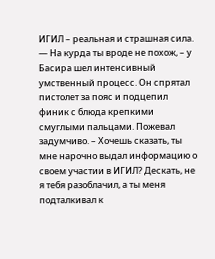ИГИЛ – реальная и страшная сила. — На курда ты вроде не похож, – у Басира шел интенсивный умственный процесс. Он спрятал пистолет за пояс и подцепил финик с блюда крепкими смуглыми пальцами. Пожевал задумчиво. – Хочешь сказать, ты мне нарочно выдал информацию о своем участии в ИГИЛ? Дескать, не я тебя разоблачил, а ты меня подталкивал к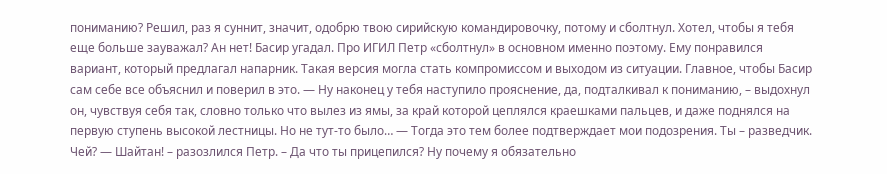пониманию? Решил, раз я суннит, значит, одобрю твою сирийскую командировочку, потому и сболтнул. Хотел, чтобы я тебя еще больше зауважал? Ан нет! Басир угадал. Про ИГИЛ Петр «сболтнул» в основном именно поэтому. Ему понравился вариант, который предлагал напарник. Такая версия могла стать компромиссом и выходом из ситуации. Главное, чтобы Басир сам себе все объяснил и поверил в это. — Ну наконец у тебя наступило прояснение, да, подталкивал к пониманию, – выдохнул он, чувствуя себя так, словно только что вылез из ямы, за край которой цеплялся краешками пальцев, и даже поднялся на первую ступень высокой лестницы. Но не тут-то было… — Тогда это тем более подтверждает мои подозрения. Ты – разведчик. Чей? — Шайтан! – разозлился Петр. – Да что ты прицепился? Ну почему я обязательно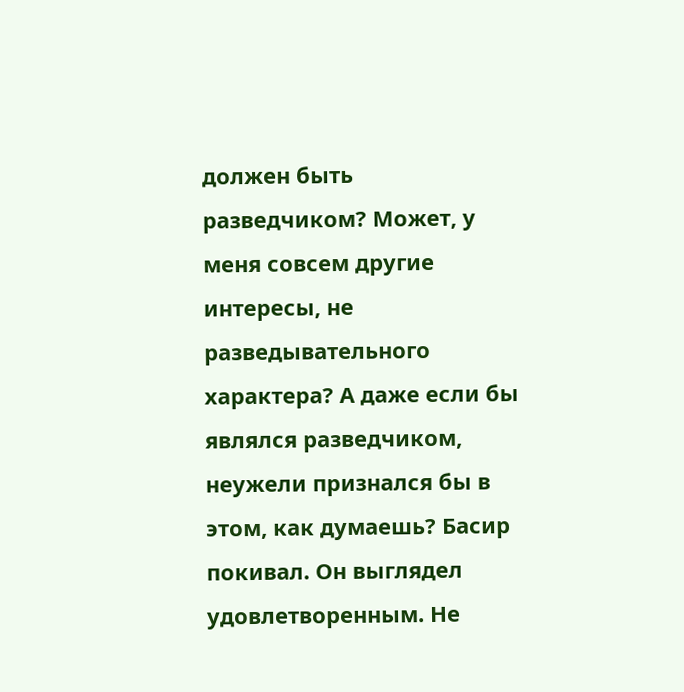должен быть разведчиком? Может, у меня совсем другие интересы, не разведывательного характера? А даже если бы являлся разведчиком, неужели признался бы в этом, как думаешь? Басир покивал. Он выглядел удовлетворенным. Не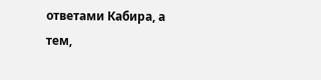ответами Кабира, а тем,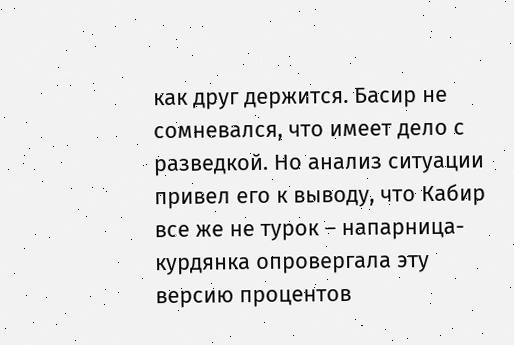как друг держится. Басир не сомневался, что имеет дело с разведкой. Но анализ ситуации привел его к выводу, что Кабир все же не турок – напарница-курдянка опровергала эту версию процентов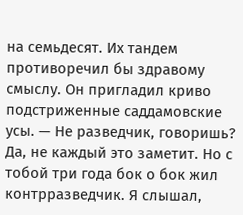на семьдесят. Их тандем противоречил бы здравому смыслу. Он пригладил криво подстриженные саддамовские усы. — Не разведчик, говоришь? Да, не каждый это заметит. Но с тобой три года бок о бок жил контрразведчик. Я слышал,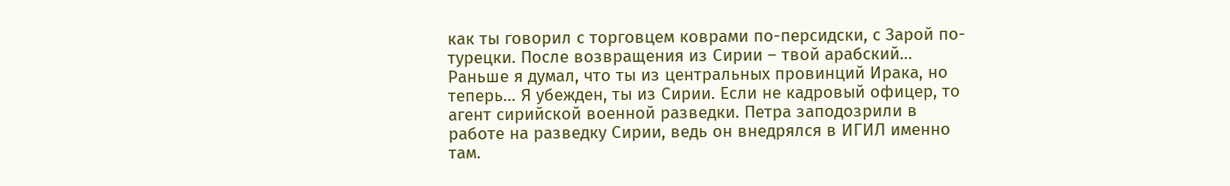как ты говорил с торговцем коврами по-персидски, с Зарой по-турецки. После возвращения из Сирии – твой арабский… Раньше я думал, что ты из центральных провинций Ирака, но теперь… Я убежден, ты из Сирии. Если не кадровый офицер, то агент сирийской военной разведки. Петра заподозрили в работе на разведку Сирии, ведь он внедрялся в ИГИЛ именно там.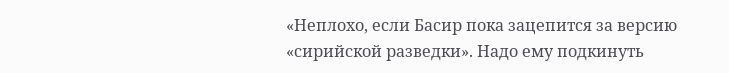«Неплохо, если Басир пока зацепится за версию «сирийской разведки». Надо ему подкинуть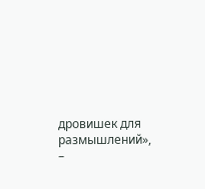дровишек для размышлений», –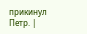прикинул Петр. |